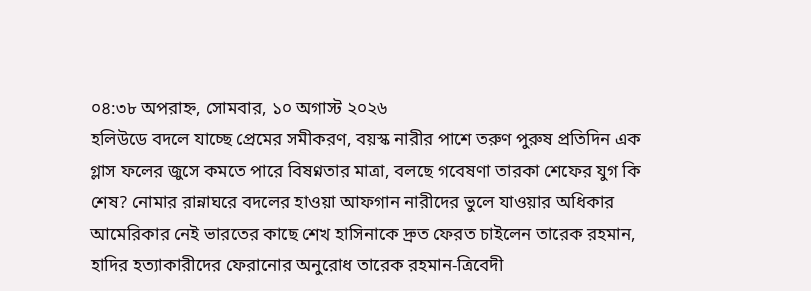০৪:৩৮ অপরাহ্ন, সোমবার, ১০ অগাস্ট ২০২৬
হলিউডে বদলে যাচ্ছে প্রেমের সমীকরণ, বয়স্ক নারীর পাশে তরুণ পুরুষ প্রতিদিন এক গ্লাস ফলের জুসে কমতে পারে বিষণ্নতার মাত্রা, বলছে গবেষণা তারকা শেফের যুগ কি শেষ? নোমার রান্নাঘরে বদলের হাওয়া আফগান নারীদের ভুলে যাওয়ার অধিকার আমেরিকার নেই ভারতের কাছে শেখ হাসিনাকে দ্রুত ফেরত চাইলেন তারেক রহমান, হাদির হত্যাকারীদের ফেরানোর অনুরোধ তারেক রহমান-ত্রিবেদী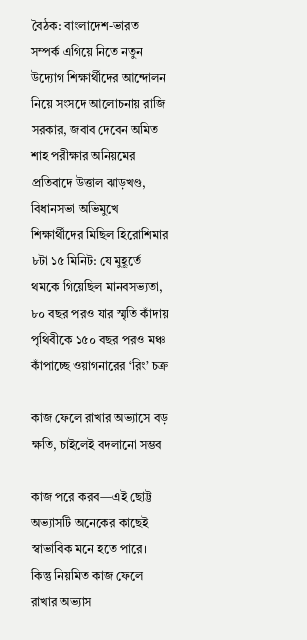বৈঠক: বাংলাদেশ-ভারত সম্পর্ক এগিয়ে নিতে নতুন উদ্যোগ শিক্ষার্থীদের আন্দোলন নিয়ে সংসদে আলোচনায় রাজি সরকার, জবাব দেবেন অমিত শাহ পরীক্ষার অনিয়মের প্রতিবাদে উত্তাল ঝাড়খণ্ড, বিধানসভা অভিমুখে শিক্ষার্থীদের মিছিল হিরোশিমার ৮টা ১৫ মিনিট: যে মুহূর্তে থমকে গিয়েছিল মানবসভ্যতা, ৮০ বছর পরও যার স্মৃতি কাঁদায় পৃথিবীকে ১৫০ বছর পরও মঞ্চ কাঁপাচ্ছে ওয়াগনারের ‘রিং’ চক্র

কাজ ফেলে রাখার অভ্যাসে বড় ক্ষতি, চাইলেই বদলানো সম্ভব

কাজ পরে করব—এই ছোট্ট অভ্যাসটি অনেকের কাছেই স্বাভাবিক মনে হতে পারে। কিন্তু নিয়মিত কাজ ফেলে রাখার অভ্যাস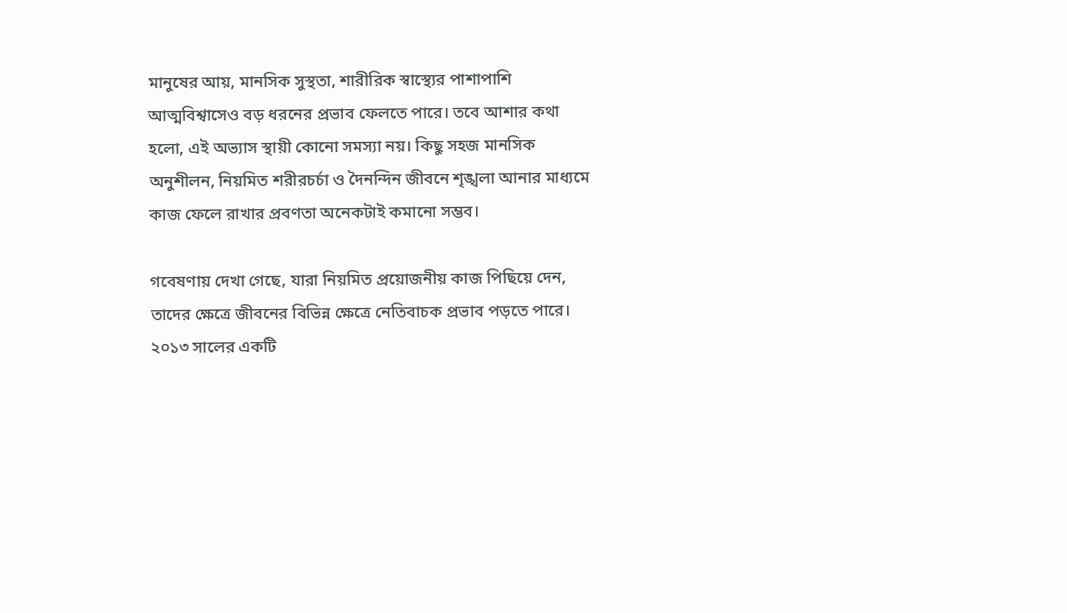মানুষের আয়, মানসিক সুস্থতা, শারীরিক স্বাস্থ্যের পাশাপাশি আত্মবিশ্বাসেও বড় ধরনের প্রভাব ফেলতে পারে। তবে আশার কথা হলো, এই অভ্যাস স্থায়ী কোনো সমস্যা নয়। কিছু সহজ মানসিক অনুশীলন, নিয়মিত শরীরচর্চা ও দৈনন্দিন জীবনে শৃঙ্খলা আনার মাধ্যমে কাজ ফেলে রাখার প্রবণতা অনেকটাই কমানো সম্ভব।

গবেষণায় দেখা গেছে, যারা নিয়মিত প্রয়োজনীয় কাজ পিছিয়ে দেন, তাদের ক্ষেত্রে জীবনের বিভিন্ন ক্ষেত্রে নেতিবাচক প্রভাব পড়তে পারে। ২০১৩ সালের একটি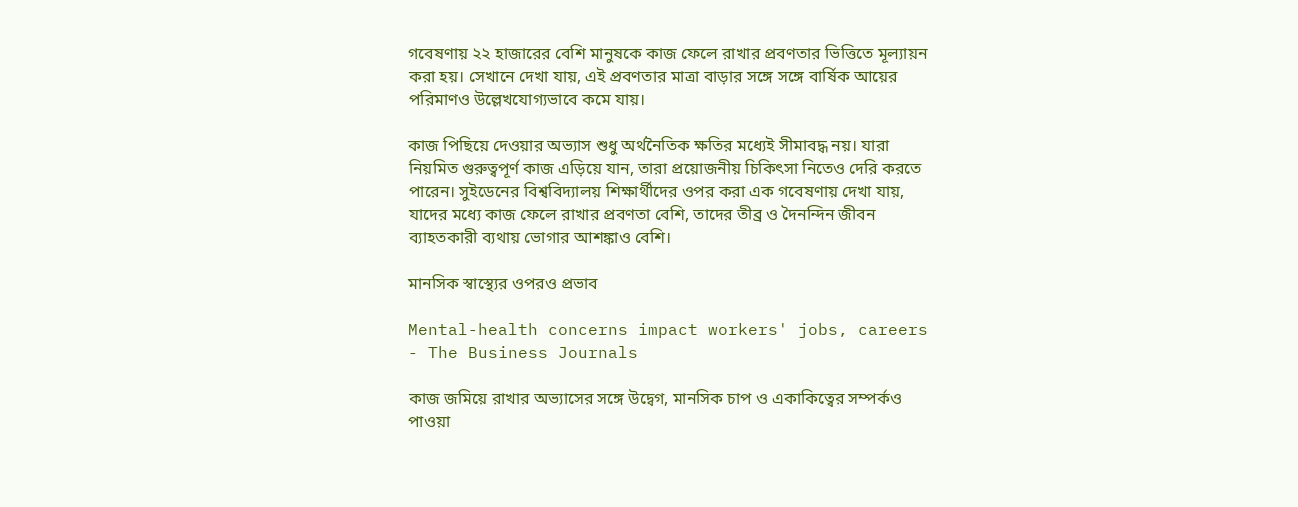গবেষণায় ২২ হাজারের বেশি মানুষকে কাজ ফেলে রাখার প্রবণতার ভিত্তিতে মূল্যায়ন করা হয়। সেখানে দেখা যায়, এই প্রবণতার মাত্রা বাড়ার সঙ্গে সঙ্গে বার্ষিক আয়ের পরিমাণও উল্লেখযোগ্যভাবে কমে যায়।

কাজ পিছিয়ে দেওয়ার অভ্যাস শুধু অর্থনৈতিক ক্ষতির মধ্যেই সীমাবদ্ধ নয়। যারা নিয়মিত গুরুত্বপূর্ণ কাজ এড়িয়ে যান, তারা প্রয়োজনীয় চিকিৎসা নিতেও দেরি করতে পারেন। সুইডেনের বিশ্ববিদ্যালয় শিক্ষার্থীদের ওপর করা এক গবেষণায় দেখা যায়, যাদের মধ্যে কাজ ফেলে রাখার প্রবণতা বেশি, তাদের তীব্র ও দৈনন্দিন জীবন ব্যাহতকারী ব্যথায় ভোগার আশঙ্কাও বেশি।

মানসিক স্বাস্থ্যের ওপরও প্রভাব

Mental-health concerns impact workers' jobs, careers - The Business Journals

কাজ জমিয়ে রাখার অভ্যাসের সঙ্গে উদ্বেগ, মানসিক চাপ ও একাকিত্বের সম্পর্কও পাওয়া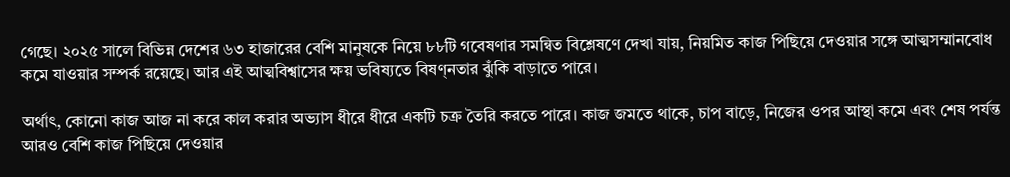গেছে। ২০২৫ সালে বিভিন্ন দেশের ৬৩ হাজারের বেশি মানুষকে নিয়ে ৮৮টি গবেষণার সমন্বিত বিশ্লেষণে দেখা যায়, নিয়মিত কাজ পিছিয়ে দেওয়ার সঙ্গে আত্মসম্মানবোধ কমে যাওয়ার সম্পর্ক রয়েছে। আর এই আত্মবিশ্বাসের ক্ষয় ভবিষ্যতে বিষণ্নতার ঝুঁকি বাড়াতে পারে।

অর্থাৎ, কোনো কাজ আজ না করে কাল করার অভ্যাস ধীরে ধীরে একটি চক্র তৈরি করতে পারে। কাজ জমতে থাকে, চাপ বাড়ে, নিজের ওপর আস্থা কমে এবং শেষ পর্যন্ত আরও বেশি কাজ পিছিয়ে দেওয়ার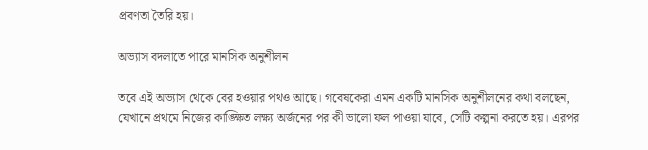প্রবণতা তৈরি হয়।

অভ্যাস বদলাতে পারে মানসিক অনুশীলন

তবে এই অভ্যাস থেকে বের হওয়ার পথও আছে। গবেষকেরা এমন একটি মানসিক অনুশীলনের কথা বলছেন, যেখানে প্রথমে নিজের কাঙ্ক্ষিত লক্ষ্য অর্জনের পর কী ভালো ফল পাওয়া যাবে, সেটি কল্পনা করতে হয়। এরপর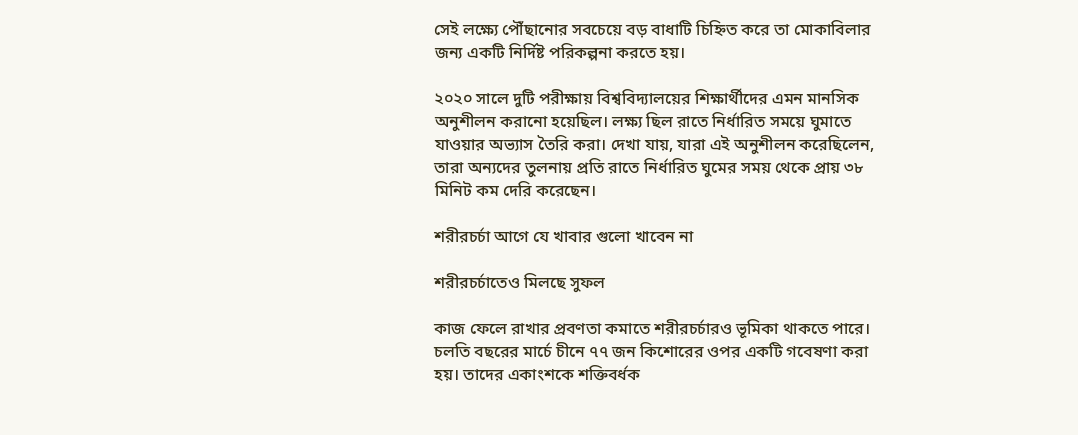সেই লক্ষ্যে পৌঁছানোর সবচেয়ে বড় বাধাটি চিহ্নিত করে তা মোকাবিলার জন্য একটি নির্দিষ্ট পরিকল্পনা করতে হয়।

২০২০ সালে দুটি পরীক্ষায় বিশ্ববিদ্যালয়ের শিক্ষার্থীদের এমন মানসিক অনুশীলন করানো হয়েছিল। লক্ষ্য ছিল রাতে নির্ধারিত সময়ে ঘুমাতে যাওয়ার অভ্যাস তৈরি করা। দেখা যায়, যারা এই অনুশীলন করেছিলেন, তারা অন্যদের তুলনায় প্রতি রাতে নির্ধারিত ঘুমের সময় থেকে প্রায় ৩৮ মিনিট কম দেরি করেছেন।

শরীরচর্চা আগে যে খাবার গুলো খাবেন না

শরীরচর্চাতেও মিলছে সুফল

কাজ ফেলে রাখার প্রবণতা কমাতে শরীরচর্চারও ভূমিকা থাকতে পারে। চলতি বছরের মার্চে চীনে ৭৭ জন কিশোরের ওপর একটি গবেষণা করা হয়। তাদের একাংশকে শক্তিবর্ধক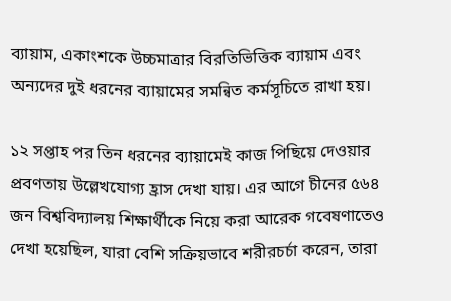ব্যায়াম, একাংশকে উচ্চমাত্রার বিরতিভিত্তিক ব্যায়াম এবং অন্যদের দুই ধরনের ব্যায়ামের সমন্বিত কর্মসূচিতে রাখা হয়।

১২ সপ্তাহ পর তিন ধরনের ব্যায়ামেই কাজ পিছিয়ে দেওয়ার প্রবণতায় উল্লেখযোগ্য হ্রাস দেখা যায়। এর আগে চীনের ৫৬৪ জন বিশ্ববিদ্যালয় শিক্ষার্থীকে নিয়ে করা আরেক গবেষণাতেও দেখা হয়েছিল, যারা বেশি সক্রিয়ভাবে শরীরচর্চা করেন, তারা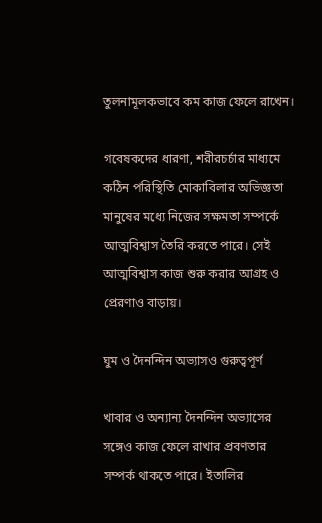তুলনামূলকভাবে কম কাজ ফেলে রাখেন।

গবেষকদের ধারণা, শরীরচর্চার মাধ্যমে কঠিন পরিস্থিতি মোকাবিলার অভিজ্ঞতা মানুষের মধ্যে নিজের সক্ষমতা সম্পর্কে আত্মবিশ্বাস তৈরি করতে পারে। সেই আত্মবিশ্বাস কাজ শুরু করার আগ্রহ ও প্রেরণাও বাড়ায়।

ঘুম ও দৈনন্দিন অভ্যাসও গুরুত্বপূর্ণ

খাবার ও অন্যান্য দৈনন্দিন অভ্যাসের সঙ্গেও কাজ ফেলে রাখার প্রবণতার সম্পর্ক থাকতে পারে। ইতালির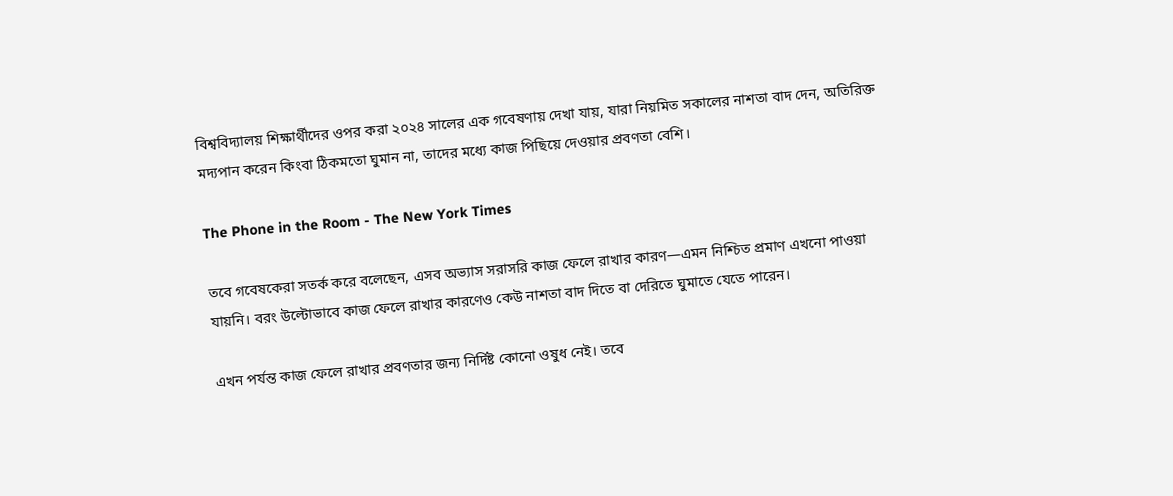বিশ্ববিদ্যালয় শিক্ষার্থীদের ওপর করা ২০২৪ সালের এক গবেষণায় দেখা যায়, যারা নিয়মিত সকালের নাশতা বাদ দেন, অতিরিক্ত মদ্যপান করেন কিংবা ঠিকমতো ঘুমান না, তাদের মধ্যে কাজ পিছিয়ে দেওয়ার প্রবণতা বেশি।

The Phone in the Room - The New York Times

তবে গবেষকেরা সতর্ক করে বলেছেন, এসব অভ্যাস সরাসরি কাজ ফেলে রাখার কারণ—এমন নিশ্চিত প্রমাণ এখনো পাওয়া যায়নি। বরং উল্টোভাবে কাজ ফেলে রাখার কারণেও কেউ নাশতা বাদ দিতে বা দেরিতে ঘুমাতে যেতে পারেন।

এখন পর্যন্ত কাজ ফেলে রাখার প্রবণতার জন্য নির্দিষ্ট কোনো ওষুধ নেই। তবে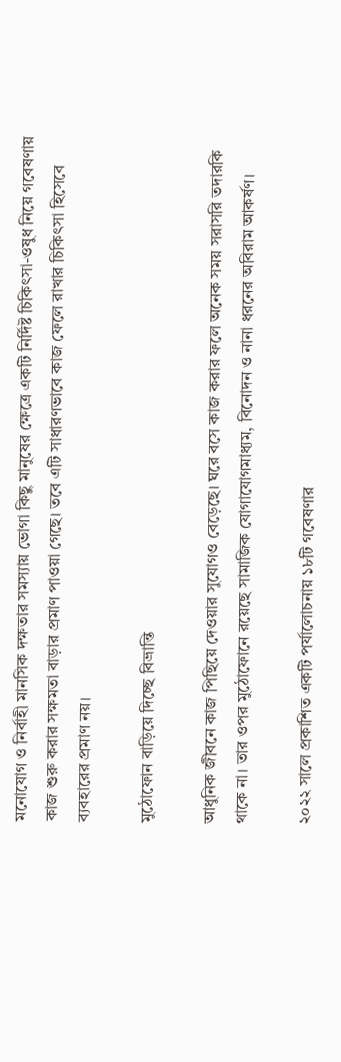মনোযোগ ও নির্বাহী মানসিক দক্ষতার সমস্যায় ভোগা কিছু মানুষের ক্ষেত্রে একটি নির্দিষ্ট চিকিৎসা-ওষুধ নিয়ে গবেষণায় কাজ শুরু করার সক্ষমতা বাড়ার প্রমাণ পাওয়া গেছে। তবে এটি সাধারণভাবে কাজ ফেলে রাখার চিকিৎসা হিসেবে ব্যবহারের প্রমাণ নয়।

মুঠোফোন বাড়িয়ে দিচ্ছে বিভ্রান্তি

আধুনিক জীবনে কাজ পিছিয়ে দেওয়ার সুযোগও বেড়েছে। ঘরে বসে কাজ করার ফলে অনেক সময় সরাসরি তদারকি থাকে না। তার ওপর মুঠোফোনে রয়েছে সামাজিক যোগাযোগমাধ্যম, বিনোদন ও নানা ধরনের অবিরাম আকর্ষণ।

২০২২ সালে প্রকাশিত একটি পর্যালোচনায় ১৮টি গবেষণার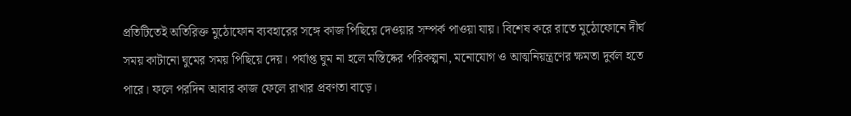প্রতিটিতেই অতিরিক্ত মুঠোফোন ব্যবহারের সঙ্গে কাজ পিছিয়ে দেওয়ার সম্পর্ক পাওয়া যায়। বিশেষ করে রাতে মুঠোফোনে দীর্ঘ সময় কাটানো ঘুমের সময় পিছিয়ে দেয়। পর্যাপ্ত ঘুম না হলে মস্তিষ্কের পরিকল্পনা, মনোযোগ ও আত্মনিয়ন্ত্রণের ক্ষমতা দুর্বল হতে পারে। ফলে পরদিন আবার কাজ ফেলে রাখার প্রবণতা বাড়ে।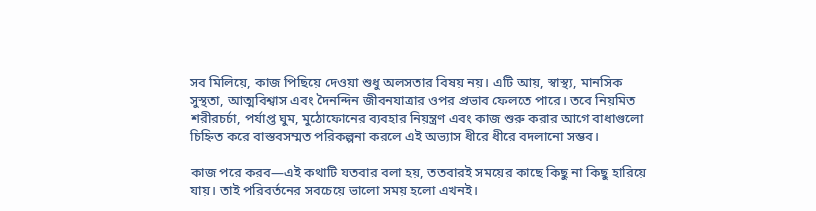সব মিলিয়ে, কাজ পিছিয়ে দেওয়া শুধু অলসতার বিষয় নয়। এটি আয়, স্বাস্থ্য, মানসিক সুস্থতা, আত্মবিশ্বাস এবং দৈনন্দিন জীবনযাত্রার ওপর প্রভাব ফেলতে পারে। তবে নিয়মিত শরীরচর্চা, পর্যাপ্ত ঘুম, মুঠোফোনের ব্যবহার নিয়ন্ত্রণ এবং কাজ শুরু করার আগে বাধাগুলো চিহ্নিত করে বাস্তবসম্মত পরিকল্পনা করলে এই অভ্যাস ধীরে ধীরে বদলানো সম্ভব।

কাজ পরে করব—এই কথাটি যতবার বলা হয়, ততবারই সময়ের কাছে কিছু না কিছু হারিয়ে যায়। তাই পরিবর্তনের সবচেয়ে ভালো সময় হলো এখনই।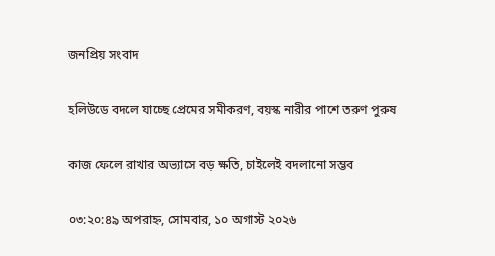জনপ্রিয় সংবাদ

হলিউডে বদলে যাচ্ছে প্রেমের সমীকরণ, বয়স্ক নারীর পাশে তরুণ পুরুষ

কাজ ফেলে রাখার অভ্যাসে বড় ক্ষতি, চাইলেই বদলানো সম্ভব

০৩:২০:৪৯ অপরাহ্ন, সোমবার, ১০ অগাস্ট ২০২৬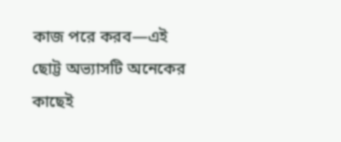কাজ পরে করব—এই ছোট্ট অভ্যাসটি অনেকের কাছেই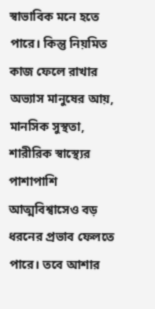স্বাভাবিক মনে হতে পারে। কিন্তু নিয়মিত কাজ ফেলে রাখার অভ্যাস মানুষের আয়, মানসিক সুস্থতা, শারীরিক স্বাস্থ্যের পাশাপাশি আত্মবিশ্বাসেও বড় ধরনের প্রভাব ফেলতে পারে। তবে আশার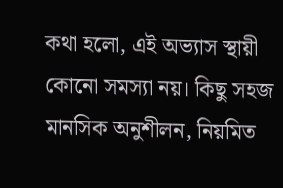কথা হলো, এই অভ্যাস স্থায়ী কোনো সমস্যা নয়। কিছু সহজ মানসিক অনুশীলন, নিয়মিত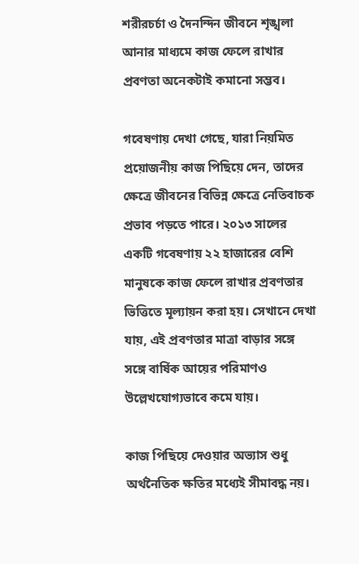শরীরচর্চা ও দৈনন্দিন জীবনে শৃঙ্খলা আনার মাধ্যমে কাজ ফেলে রাখার প্রবণতা অনেকটাই কমানো সম্ভব।

গবেষণায় দেখা গেছে, যারা নিয়মিত প্রয়োজনীয় কাজ পিছিয়ে দেন, তাদের ক্ষেত্রে জীবনের বিভিন্ন ক্ষেত্রে নেতিবাচক প্রভাব পড়তে পারে। ২০১৩ সালের একটি গবেষণায় ২২ হাজারের বেশি মানুষকে কাজ ফেলে রাখার প্রবণতার ভিত্তিতে মূল্যায়ন করা হয়। সেখানে দেখা যায়, এই প্রবণতার মাত্রা বাড়ার সঙ্গে সঙ্গে বার্ষিক আয়ের পরিমাণও উল্লেখযোগ্যভাবে কমে যায়।

কাজ পিছিয়ে দেওয়ার অভ্যাস শুধু অর্থনৈতিক ক্ষতির মধ্যেই সীমাবদ্ধ নয়।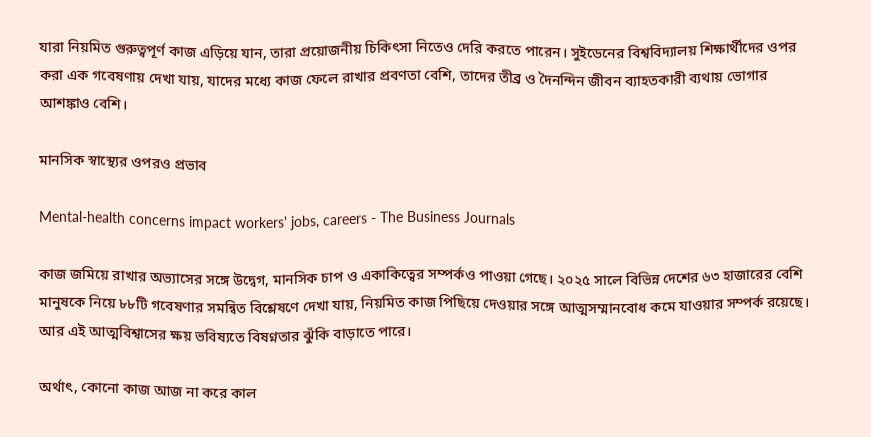যারা নিয়মিত গুরুত্বপূর্ণ কাজ এড়িয়ে যান, তারা প্রয়োজনীয় চিকিৎসা নিতেও দেরি করতে পারেন। সুইডেনের বিশ্ববিদ্যালয় শিক্ষার্থীদের ওপর করা এক গবেষণায় দেখা যায়, যাদের মধ্যে কাজ ফেলে রাখার প্রবণতা বেশি, তাদের তীব্র ও দৈনন্দিন জীবন ব্যাহতকারী ব্যথায় ভোগার আশঙ্কাও বেশি।

মানসিক স্বাস্থ্যের ওপরও প্রভাব

Mental-health concerns impact workers' jobs, careers - The Business Journals

কাজ জমিয়ে রাখার অভ্যাসের সঙ্গে উদ্বেগ, মানসিক চাপ ও একাকিত্বের সম্পর্কও পাওয়া গেছে। ২০২৫ সালে বিভিন্ন দেশের ৬৩ হাজারের বেশি মানুষকে নিয়ে ৮৮টি গবেষণার সমন্বিত বিশ্লেষণে দেখা যায়, নিয়মিত কাজ পিছিয়ে দেওয়ার সঙ্গে আত্মসম্মানবোধ কমে যাওয়ার সম্পর্ক রয়েছে। আর এই আত্মবিশ্বাসের ক্ষয় ভবিষ্যতে বিষণ্নতার ঝুঁকি বাড়াতে পারে।

অর্থাৎ, কোনো কাজ আজ না করে কাল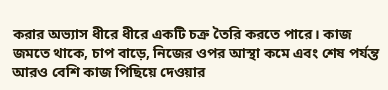করার অভ্যাস ধীরে ধীরে একটি চক্র তৈরি করতে পারে। কাজ জমতে থাকে, চাপ বাড়ে, নিজের ওপর আস্থা কমে এবং শেষ পর্যন্ত আরও বেশি কাজ পিছিয়ে দেওয়ার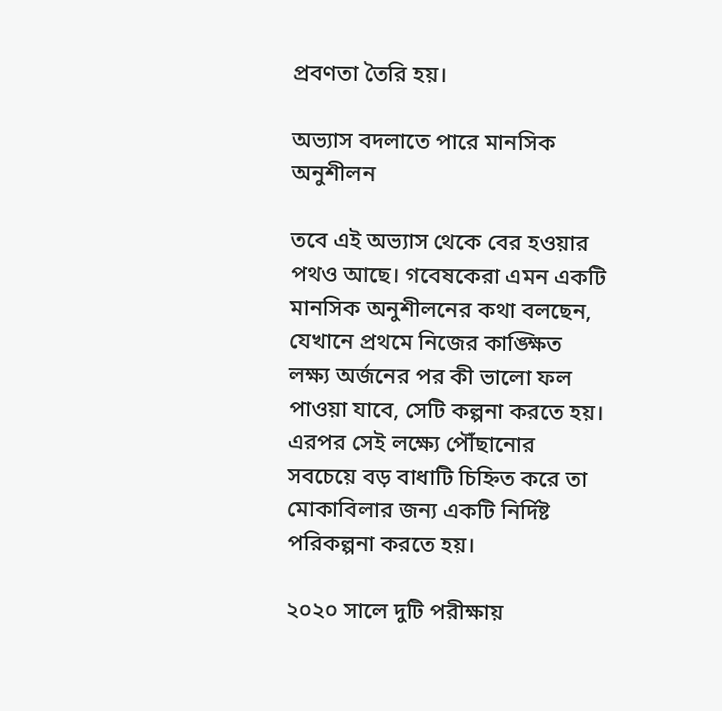প্রবণতা তৈরি হয়।

অভ্যাস বদলাতে পারে মানসিক অনুশীলন

তবে এই অভ্যাস থেকে বের হওয়ার পথও আছে। গবেষকেরা এমন একটি মানসিক অনুশীলনের কথা বলছেন, যেখানে প্রথমে নিজের কাঙ্ক্ষিত লক্ষ্য অর্জনের পর কী ভালো ফল পাওয়া যাবে, সেটি কল্পনা করতে হয়। এরপর সেই লক্ষ্যে পৌঁছানোর সবচেয়ে বড় বাধাটি চিহ্নিত করে তা মোকাবিলার জন্য একটি নির্দিষ্ট পরিকল্পনা করতে হয়।

২০২০ সালে দুটি পরীক্ষায়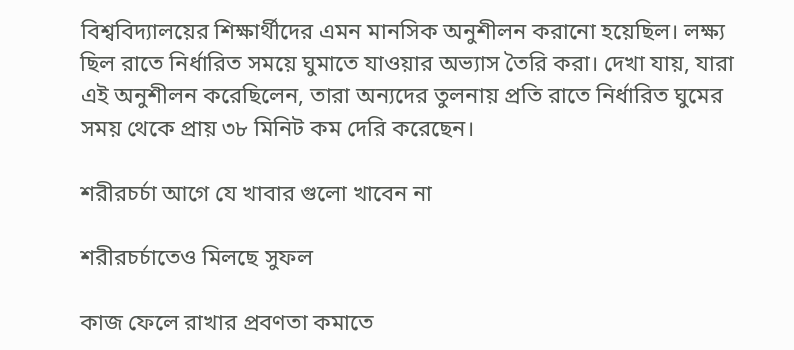বিশ্ববিদ্যালয়ের শিক্ষার্থীদের এমন মানসিক অনুশীলন করানো হয়েছিল। লক্ষ্য ছিল রাতে নির্ধারিত সময়ে ঘুমাতে যাওয়ার অভ্যাস তৈরি করা। দেখা যায়, যারা এই অনুশীলন করেছিলেন, তারা অন্যদের তুলনায় প্রতি রাতে নির্ধারিত ঘুমের সময় থেকে প্রায় ৩৮ মিনিট কম দেরি করেছেন।

শরীরচর্চা আগে যে খাবার গুলো খাবেন না

শরীরচর্চাতেও মিলছে সুফল

কাজ ফেলে রাখার প্রবণতা কমাতে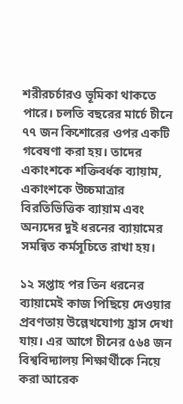শরীরচর্চারও ভূমিকা থাকতে পারে। চলতি বছরের মার্চে চীনে ৭৭ জন কিশোরের ওপর একটি গবেষণা করা হয়। তাদের একাংশকে শক্তিবর্ধক ব্যায়াম, একাংশকে উচ্চমাত্রার বিরতিভিত্তিক ব্যায়াম এবং অন্যদের দুই ধরনের ব্যায়ামের সমন্বিত কর্মসূচিতে রাখা হয়।

১২ সপ্তাহ পর তিন ধরনের ব্যায়ামেই কাজ পিছিয়ে দেওয়ার প্রবণতায় উল্লেখযোগ্য হ্রাস দেখা যায়। এর আগে চীনের ৫৬৪ জন বিশ্ববিদ্যালয় শিক্ষার্থীকে নিয়ে করা আরেক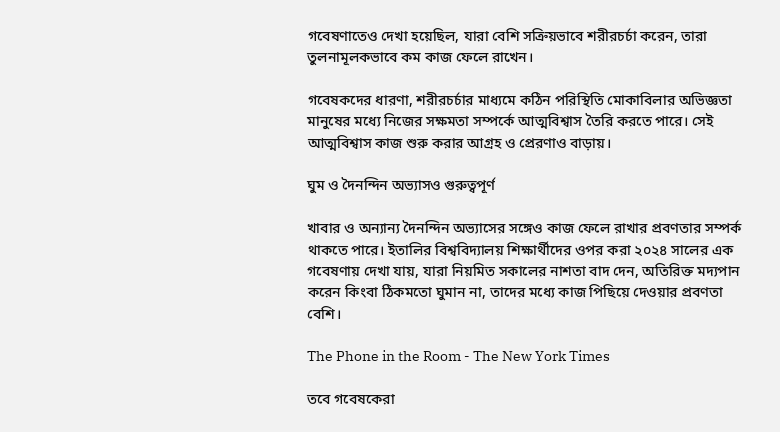গবেষণাতেও দেখা হয়েছিল, যারা বেশি সক্রিয়ভাবে শরীরচর্চা করেন, তারা তুলনামূলকভাবে কম কাজ ফেলে রাখেন।

গবেষকদের ধারণা, শরীরচর্চার মাধ্যমে কঠিন পরিস্থিতি মোকাবিলার অভিজ্ঞতা মানুষের মধ্যে নিজের সক্ষমতা সম্পর্কে আত্মবিশ্বাস তৈরি করতে পারে। সেই আত্মবিশ্বাস কাজ শুরু করার আগ্রহ ও প্রেরণাও বাড়ায়।

ঘুম ও দৈনন্দিন অভ্যাসও গুরুত্বপূর্ণ

খাবার ও অন্যান্য দৈনন্দিন অভ্যাসের সঙ্গেও কাজ ফেলে রাখার প্রবণতার সম্পর্ক থাকতে পারে। ইতালির বিশ্ববিদ্যালয় শিক্ষার্থীদের ওপর করা ২০২৪ সালের এক গবেষণায় দেখা যায়, যারা নিয়মিত সকালের নাশতা বাদ দেন, অতিরিক্ত মদ্যপান করেন কিংবা ঠিকমতো ঘুমান না, তাদের মধ্যে কাজ পিছিয়ে দেওয়ার প্রবণতা বেশি।

The Phone in the Room - The New York Times

তবে গবেষকেরা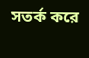সতর্ক করে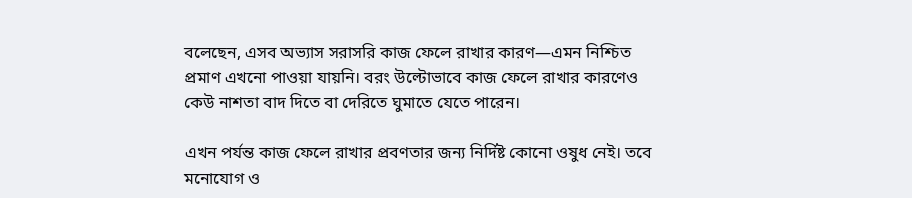বলেছেন, এসব অভ্যাস সরাসরি কাজ ফেলে রাখার কারণ—এমন নিশ্চিত প্রমাণ এখনো পাওয়া যায়নি। বরং উল্টোভাবে কাজ ফেলে রাখার কারণেও কেউ নাশতা বাদ দিতে বা দেরিতে ঘুমাতে যেতে পারেন।

এখন পর্যন্ত কাজ ফেলে রাখার প্রবণতার জন্য নির্দিষ্ট কোনো ওষুধ নেই। তবে মনোযোগ ও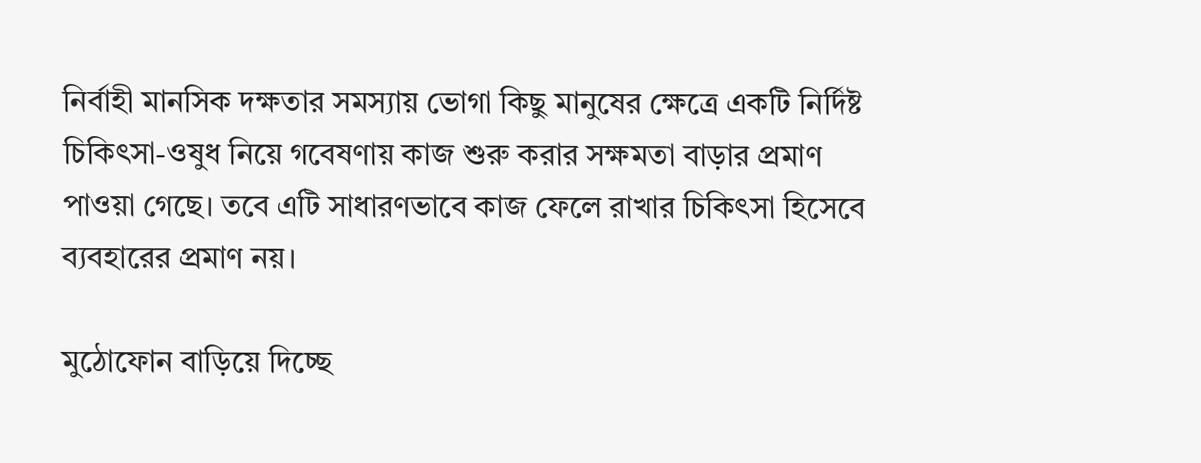নির্বাহী মানসিক দক্ষতার সমস্যায় ভোগা কিছু মানুষের ক্ষেত্রে একটি নির্দিষ্ট চিকিৎসা-ওষুধ নিয়ে গবেষণায় কাজ শুরু করার সক্ষমতা বাড়ার প্রমাণ পাওয়া গেছে। তবে এটি সাধারণভাবে কাজ ফেলে রাখার চিকিৎসা হিসেবে ব্যবহারের প্রমাণ নয়।

মুঠোফোন বাড়িয়ে দিচ্ছে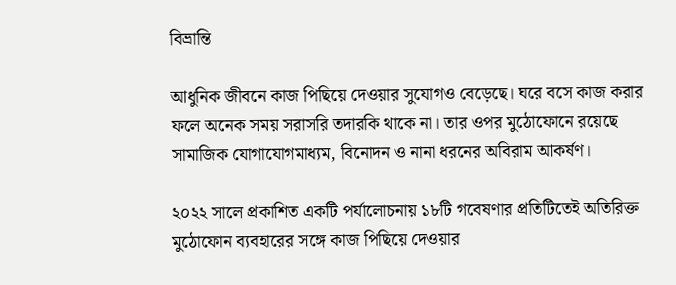বিভ্রান্তি

আধুনিক জীবনে কাজ পিছিয়ে দেওয়ার সুযোগও বেড়েছে। ঘরে বসে কাজ করার ফলে অনেক সময় সরাসরি তদারকি থাকে না। তার ওপর মুঠোফোনে রয়েছে সামাজিক যোগাযোগমাধ্যম, বিনোদন ও নানা ধরনের অবিরাম আকর্ষণ।

২০২২ সালে প্রকাশিত একটি পর্যালোচনায় ১৮টি গবেষণার প্রতিটিতেই অতিরিক্ত মুঠোফোন ব্যবহারের সঙ্গে কাজ পিছিয়ে দেওয়ার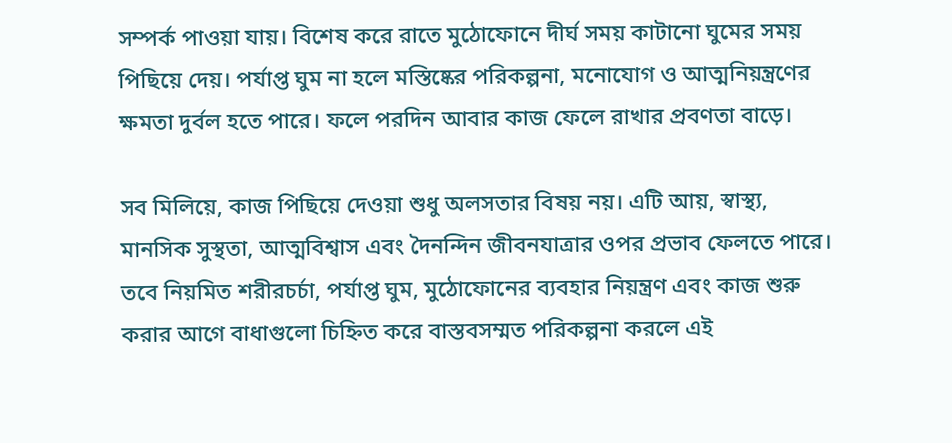সম্পর্ক পাওয়া যায়। বিশেষ করে রাতে মুঠোফোনে দীর্ঘ সময় কাটানো ঘুমের সময় পিছিয়ে দেয়। পর্যাপ্ত ঘুম না হলে মস্তিষ্কের পরিকল্পনা, মনোযোগ ও আত্মনিয়ন্ত্রণের ক্ষমতা দুর্বল হতে পারে। ফলে পরদিন আবার কাজ ফেলে রাখার প্রবণতা বাড়ে।

সব মিলিয়ে, কাজ পিছিয়ে দেওয়া শুধু অলসতার বিষয় নয়। এটি আয়, স্বাস্থ্য, মানসিক সুস্থতা, আত্মবিশ্বাস এবং দৈনন্দিন জীবনযাত্রার ওপর প্রভাব ফেলতে পারে। তবে নিয়মিত শরীরচর্চা, পর্যাপ্ত ঘুম, মুঠোফোনের ব্যবহার নিয়ন্ত্রণ এবং কাজ শুরু করার আগে বাধাগুলো চিহ্নিত করে বাস্তবসম্মত পরিকল্পনা করলে এই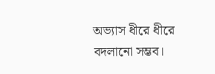অভ্যাস ধীরে ধীরে বদলানো সম্ভব।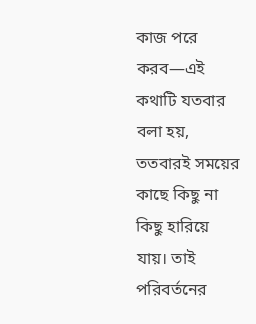কাজ পরে করব—এই কথাটি যতবার বলা হয়, ততবারই সময়ের কাছে কিছু না কিছু হারিয়ে যায়। তাই পরিবর্তনের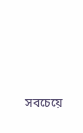সবচেয়ে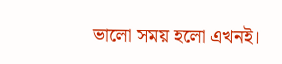ভালো সময় হলো এখনই।